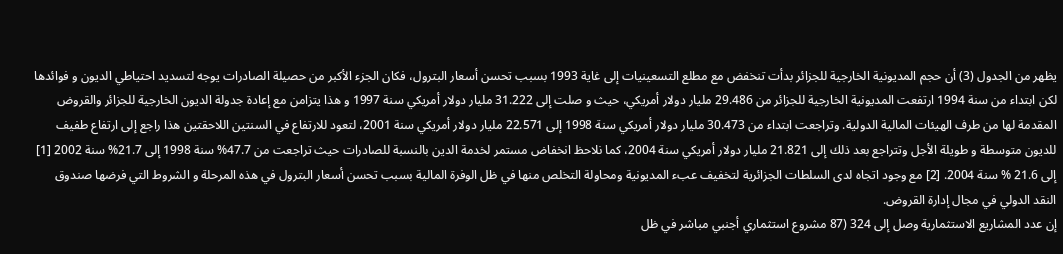يظهر من الجدول (3) أن حجم المديونية الخارجية للجزائر بدأت تنخفض مع مطلع التسعينيات إلى غاية 1993 بسبب تحسن أسعار البترول، فكان الجزء الأكبر من حصيلة الصادرات يوجه لتسديد احتياطي الديون و فوائدها لكن ابتداء من سنة 1994 ارتفعت المديونية الخارجية للجزائر من 29.486 مليار دولار أمريكي، حيث و صلت إلى 31.222 مليار دولار أمريكي سنة 1997 و هذا يتزامن مع إعادة جدولة الديون الخارجية للجزائر والقروض المقدمة لها من طرف الهيئات المالية الدولية. وتراجعت ابتداء من 30.473 مليار دولار أمريكي سنة 1998 إلى 22.571 مليار دولار أمريكي سنة 2001، لتعود للارتفاع في السنتين اللاحقتين هذا راجع إلى ارتفاع طفيف للديون متوسطة و طويلة الأجل وتتراجع بعد ذلك إلى 21.821 مليار دولار أمريكي سنة 2004، كما نلاحظ انخفاض مستمر لخدمة الدين بالنسبة للصادرات حيث تراجعت من 47.7% سنة 1998 إلى 21.7% سنة 2002 [1] إلى 21.6 % سنة 2004. [2] مع وجود اتجاه لدى السلطات الجزائرية لتخفيف عبء المديونية ومحاولة التخلص منها في ظل الوفرة المالية بسبب تحسن أسعار البترول في هذه المرحلة و الشروط التي فرضها صندوق النقد الدولي في مجال إدارة القروض.
إن عدد المشاريع الاستثمارية وصل إلى 324 (87 مشروع استثماري أجنبي مباشر في ظل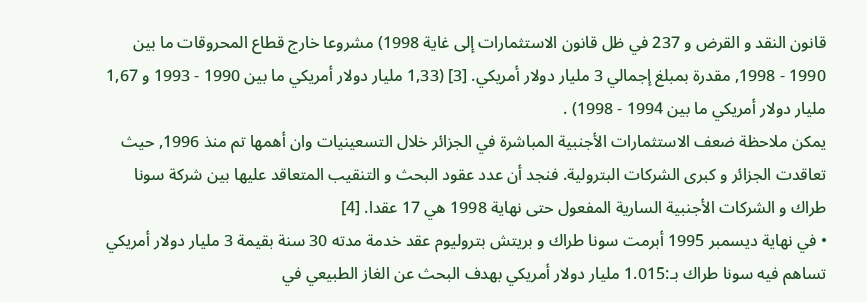قانون النقد و القرض و 237 في ظل قانون الاستثمارات إلى غاية 1998) مشروعا خارج قطاع المحروقات ما بين 1990 - 1998, مقدرة بمبلغ إجمالي 3 مليار دولار أمريكي. [3] (1,33 مليار دولار أمريكي ما بين 1990 - 1993 و 1,67 مليار دولار أمريكي ما بين 1994 - 1998) .
يمكن ملاحظة ضعف الاستثمارات الأجنبية المباشرة في الجزائر خلال التسعينيات وان أهمها تم منذ 1996, حيث تعاقدت الجزائر و كبرى الشركات البترولية. فنجد أن عدد عقود البحث و التنقيب المتعاقد عليها بين شركة سونا طراك و الشركات الأجنبية السارية المفعول حتى نهاية 1998 هي 17 عقدا. [4]
• في نهاية ديسمبر 1995 أبرمت سونا طراك و بريتش بتروليوم عقد خدمة مدته 30 سنة بقيمة 3 مليار دولار أمريكي تساهم فيه سونا طراك بـ:1.015 مليار دولار أمريكي بهدف البحث عن الغاز الطبيعي في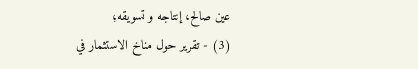عين صالح، إنتاجه و تسويقه؛
(3) - تقرير حول مناخ الاستثمار في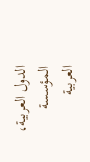الدول العربية، المؤسسة العربية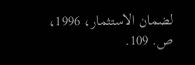لضمان الاستثمار، 1996، ص. 109.